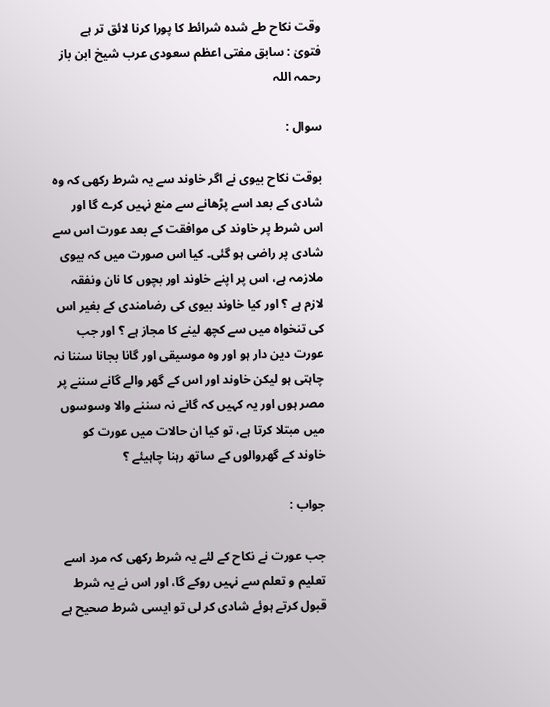وقت نکاح طے شدہ شرائط کا پورا کرنا لائق تر ہے
فتویٰ : سابق مفتی اعظم سعودی عرب شیخ ابن باز رحمہ اللہ

سوال :

بوقت نکاح بیوی نے اگر خاوند سے یہ شرط رکھی کہ وہ شادی کے بعد اسے پڑھانے سے منع نہیں کرے گا اور اس شرط پر خاوند کی موافقت کے بعد عورت اس سے شادی پر راضی ہو گئی۔ کیا اس صورت میں کہ بیوی ملازمہ ہے، اس پر اپنے خاوند اور بچوں کا نان ونفقہ لازم ہے ؟ اور کیا خاوند بیوی کی رضامندی کے بغیر اس کی تنخواہ میں سے کچھ لینے کا مجاز ہے ؟ اور جب عورت دین دار ہو اور وہ موسیقی اور گانا بجانا سننا نہ چاہتی ہو لیکن خاوند اور اس کے گھر والے گانے سننے پر مصر ہوں اور یہ کہیں کہ گانے نہ سننے والا وسوسوں میں مبتلا کرتا ہے، تو کیا ان حالات میں عورت کو خاوند کے گھروالوں کے ساتھ رہنا چاہیئے ؟

جواب :

جب عورت نے نکاح کے لئے یہ شرط رکھی کہ مرد اسے تعلیم و تعلم سے نہیں روکے گا، اور اس نے یہ شرط قبول کرتے ہوئے شادی کر لی تو ایسی شرط صحیح ہے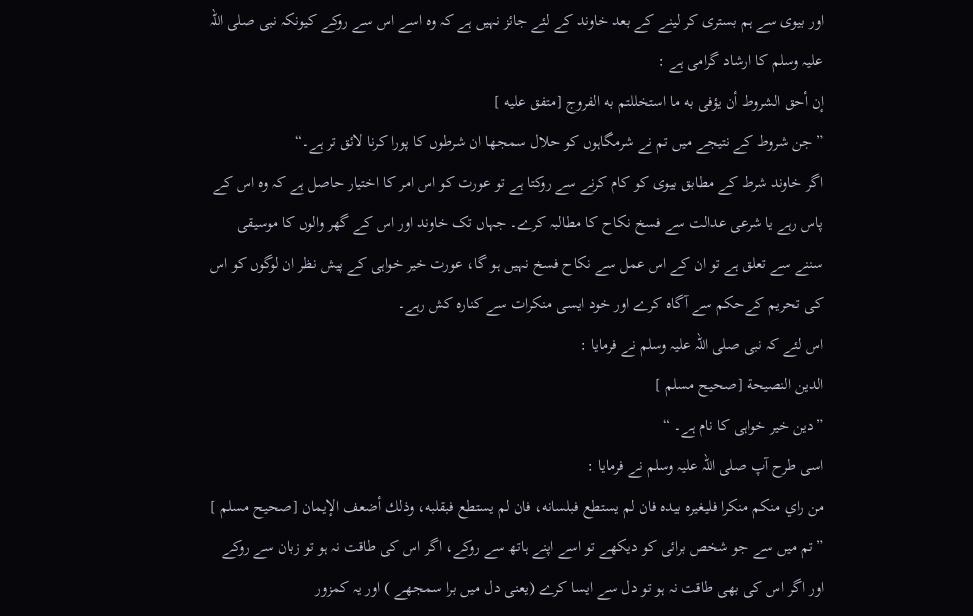اور بیوی سے ہم بستری کر لینے کے بعد خاوند کے لئے جائز نہیں ہے کہ وہ اسے اس سے روکے کیونکہ نبی صلی اللہ علیہ وسلم کا ارشاد گرامی ہے :
إن أحق الشروط أن يؤفى به ما استخللتم به الفروج [متفق عليه ]
” جن شروط کے نتیجے میں تم نے شرمگاہوں کو حلال سمجھا ان شرطوں کا پورا کرنا لائق تر ہے۔“
اگر خاوند شرط کے مطابق بیوی کو کام کرنے سے روکتا ہے تو عورت کو اس امر کا اختیار حاصل ہے کہ وہ اس کے پاس رہے یا شرعی عدالت سے فسخ نکاح کا مطالبہ کرے۔ جہاں تک خاوند اور اس کے گھر والوں کا موسیقی سننے سے تعلق ہے تو ان کے اس عمل سے نکاح فسخ نہیں ہو گا، عورت خیر خواہی کے پیش نظر ان لوگوں کو اس کی تحریم کےحکم سے آگاہ کرے اور خود ایسی منکرات سے کنارہ کش رہے۔
اس لئے کہ نبی صلی اللہ علیہ وسلم نے فرمایا :
الدين النصيحة [صحيح مسلم ]
”دین خیر خواہی کا نام ہے۔ “
اسی طرح آپ صلی اللہ علیہ وسلم نے فرمایا :
من راي منكم منكرا فليغيره بيده فان لم يستطع فبلسانه، فان لم يستطع فبقلبه، وذلك أضعف الإيمان [صحيح مسلم ]
”تم میں سے جو شخص برائی کو دیکھے تو اسے اپنے ہاتھ سے روکے، اگر اس کی طاقت نہ ہو تو زبان سے روکے اور اگر اس کی بھی طاقت نہ ہو تو دل سے ایسا کرے (یعنی دل میں برا سمجھے ) اور یہ کمزور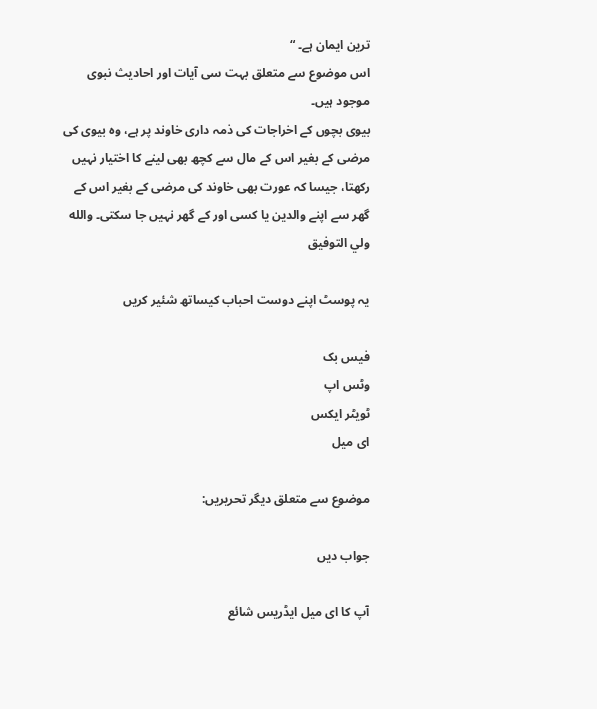ترین ایمان ہے۔ “
اس موضوع سے متعلق بہت سی آیات اور احادیث نبوی موجود ہیں۔
بیوی بچوں کے اخراجات کی ذمہ داری خاوند پر ہے، وہ بیوی کی مرضی کے بغیر اس کے مال سے کچھ بھی لینے کا اختیار نہیں رکھتا، جیسا کہ عورت بھی خاوند کی مرضی کے بغیر اس کے گھر سے اپنے والدین یا کسی اور کے گھر نہیں جا سکتی۔ والله ولي التوفيق

یہ پوسٹ اپنے دوست احباب کیساتھ شئیر کریں

فیس بک
وٹس اپ
ٹویٹر ایکس
ای میل

موضوع سے متعلق دیگر تحریریں:

جواب دیں

آپ کا ای میل ایڈریس شائع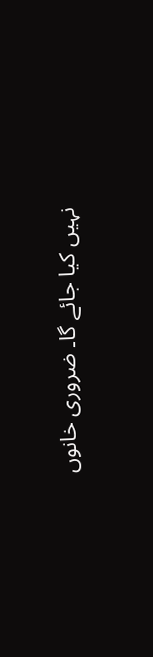نہیں کیا جائے گا۔ ضروری خانوں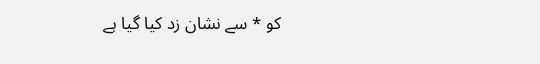کو * سے نشان زد کیا گیا ہے